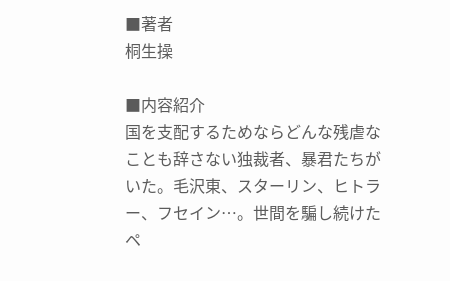■著者
桐生操

■内容紹介
国を支配するためならどんな残虐なことも辞さない独裁者、暴君たちがいた。毛沢東、スターリン、ヒトラー、フセイン…。世間を騙し続けたペ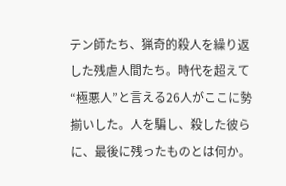テン師たち、猟奇的殺人を繰り返した残虐人間たち。時代を超えて“極悪人”と言える26人がここに勢揃いした。人を騙し、殺した彼らに、最後に残ったものとは何か。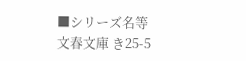■シリーズ名等
文春文庫 き25-5